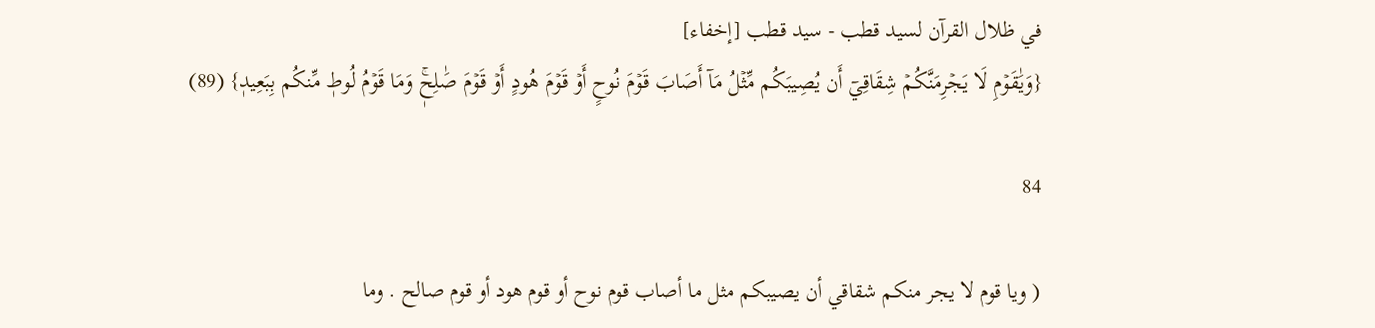في ظلال القرآن لسيد قطب - سيد قطب [إخفاء]
{وَيَٰقَوۡمِ لَا يَجۡرِمَنَّكُمۡ شِقَاقِيٓ أَن يُصِيبَكُم مِّثۡلُ مَآ أَصَابَ قَوۡمَ نُوحٍ أَوۡ قَوۡمَ هُودٍ أَوۡ قَوۡمَ صَٰلِحٖۚ وَمَا قَوۡمُ لُوطٖ مِّنكُم بِبَعِيدٖ} (89)

84

( ويا قوم لا يجر منكم شقاقي أن يصيبكم مثل ما أصاب قوم نوح أو قوم هود أو قوم صالح . وما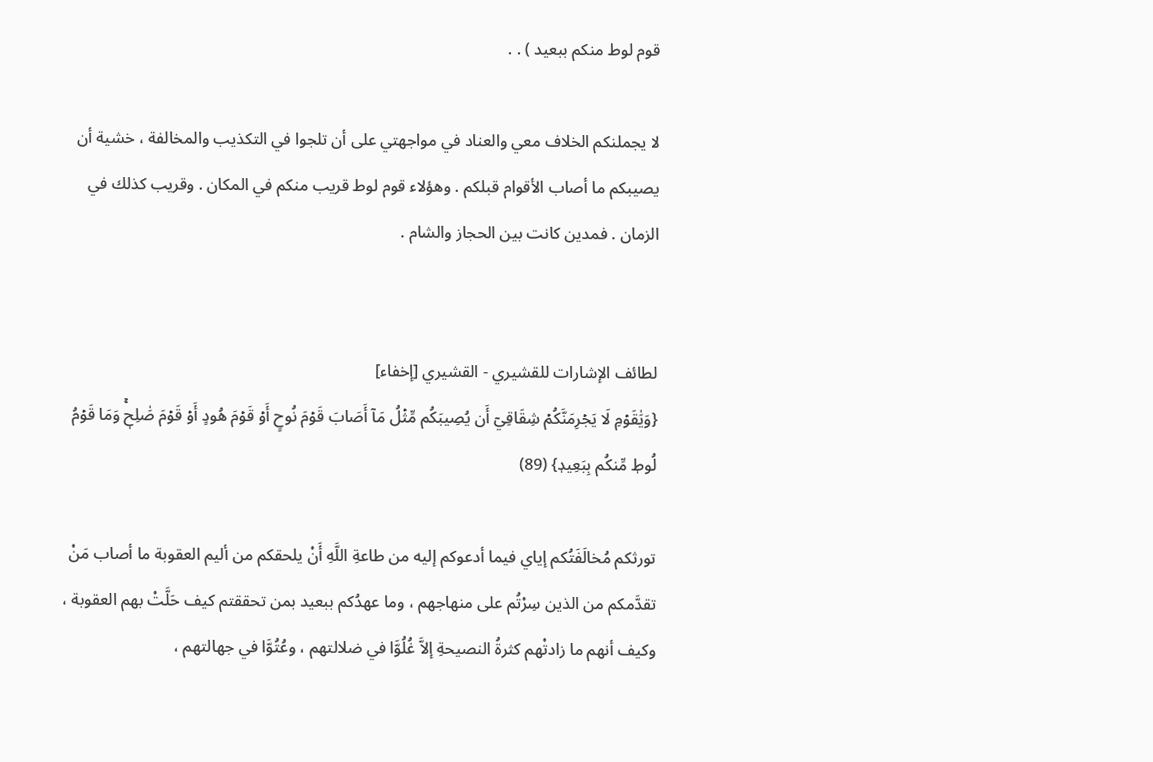قوم لوط منكم ببعيد ) . .

لا يجملنكم الخلاف معي والعناد في مواجهتي على أن تلجوا في التكذيب والمخالفة ، خشية أن يصيبكم ما أصاب الأقوام قبلكم . وهؤلاء قوم لوط قريب منكم في المكان . وقريب كذلك في الزمان . فمدين كانت بين الحجاز والشام .


لطائف الإشارات للقشيري - القشيري [إخفاء]
{وَيَٰقَوۡمِ لَا يَجۡرِمَنَّكُمۡ شِقَاقِيٓ أَن يُصِيبَكُم مِّثۡلُ مَآ أَصَابَ قَوۡمَ نُوحٍ أَوۡ قَوۡمَ هُودٍ أَوۡ قَوۡمَ صَٰلِحٖۚ وَمَا قَوۡمُ لُوطٖ مِّنكُم بِبَعِيدٖ} (89)

تورثكم مُخالَفَتُكم إياي فيما أدعوكم إليه من طاعةِ اللَّهِ أَنْ يلحقكم من أليم العقوبة ما أصاب مَنْ تقدَّمكم من الذين سِرْتُم على منهاجهم ، وما عهدُكم ببعيد بمن تحققتم كيف حَلَّتْ بهم العقوبة ، وكيف أنهم ما زادتْهم كثرةُ النصيحةِ إلاَّ غُلُوَّا في ضلالتهم ، وعُتُوَّا في جهالتهم ،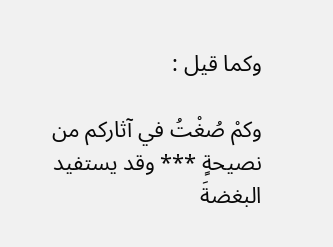وكما قيل :

وكمْ صُغْتُ في آثاركم من نصيحةٍ *** وقد يستفيد البغضةَ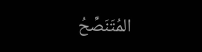المُتَنَصِّحُ